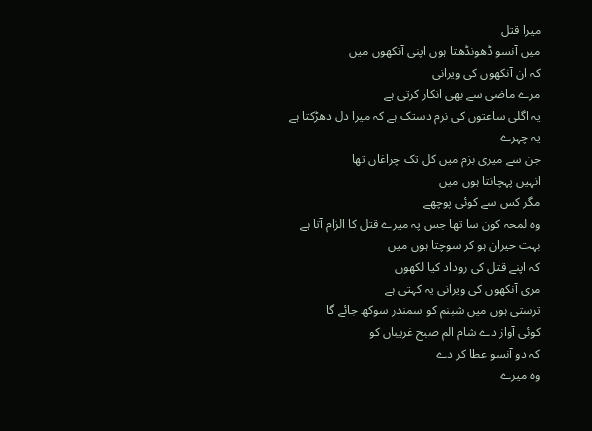میرا قتل
میں آنسو ڈھونڈھتا ہوں اپنی آنکھوں میں
کہ ان آنکھوں کی ویرانی
مرے ماضی سے بھی انکار کرتی ہے
یہ اگلی ساعتوں کی نرم دستک ہے کہ میرا دل دھڑکتا ہے
یہ چہرے
جن سے میری بزم میں کل تک چراغاں تھا
انہیں پہچانتا ہوں میں
مگر کس سے کوئی پوچھے
وہ لمحہ کون سا تھا جس پہ میرے قتل کا الزام آتا ہے
بہت حیران ہو کر سوچتا ہوں میں
کہ اپنے قتل کی روداد کیا لکھوں
مری آنکھوں کی ویرانی یہ کہتی ہے
ترستی ہوں میں شبنم کو سمندر سوکھ جائے گا
کوئی آواز دے شام الم صبح غریباں کو
کہ دو آنسو عطا کر دے
وہ میرے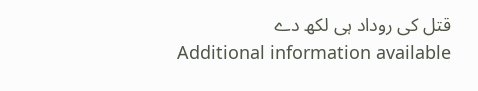قتل کی روداد ہی لکھ دے
Additional information available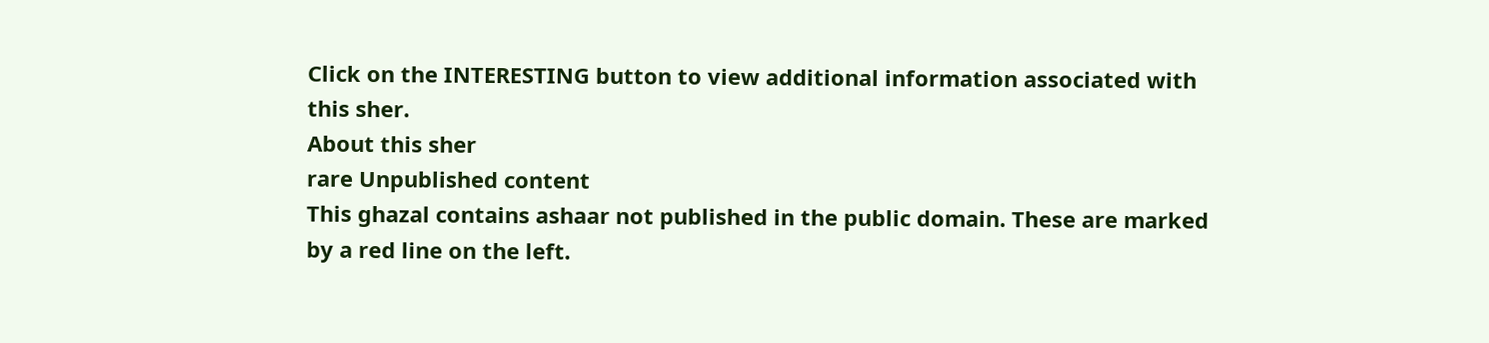Click on the INTERESTING button to view additional information associated with this sher.
About this sher
rare Unpublished content
This ghazal contains ashaar not published in the public domain. These are marked by a red line on the left.